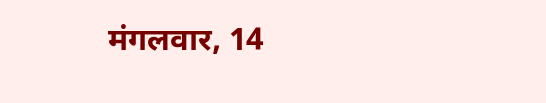मंगलवार, 14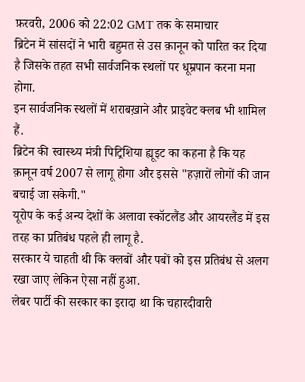फ़रवरी, 2006 को 22:02 GMT तक के समाचार
ब्रिटेन में सांसदों ने भारी बहुमत से उस क़ानून को पारित कर दिया है जिसके तहत सभी सार्वजनिक स्थलों पर धूम्रपान करना मना होगा.
इन सार्वजनिक स्थलों में शराबख़ाने और प्राइवेट क्लब भी शामिल हैं.
ब्रिटेन की स्वास्थ्य मंत्री पिट्रिशिया ह्यूइट का कहना है कि यह क़ानून वर्ष 2007 से लागू होगा और इससे "हज़ारों लोगों की जान बचाई जा सकेगी."
यूरोप के कई अन्य देशों के अलावा स्कॉटलैंड और आयरलैंड में इस तरह का प्रतिबंध पहले ही लागू है.
सरकार ये चाहती थी कि क्लबों और पबों को इस प्रतिबंध से अलग रखा जाए लेकिन ऐसा नहीं हुआ.
लेबर पार्टी की सरकार का इरादा था कि चहारदीवारी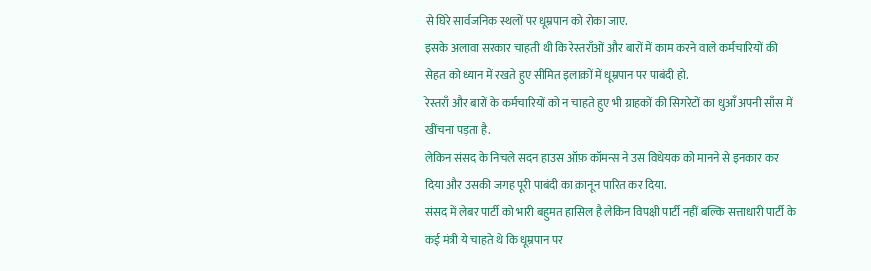से घिरे सार्वजनिक स्थलों पर धूम्रपान को रोका जाए.
इसके अलावा सरकार चाहती थी कि रेस्तराँओं और बारों में काम करने वाले कर्मचारियों की सेहत को ध्यान में रखते हुए सीमित इलाक़ों में धूम्रपान पर पाबंदी हो.
रेस्तराँ और बारों के कर्मचारियों को न चाहते हुए भी ग्राहकों की सिगरेटों का धुआँ अपनी साँस में खींचना पड़ता है.
लेकिन संसद के निचले सदन हाउस ऑफ़ कॉमन्स ने उस विधेयक को मानने से इनकार कर दिया और उसकी जगह पूरी पाबंदी का क़ानून पारित कर दिया.
संसद में लेबर पार्टी को भारी बहुमत हासिल है लेकिन विपक्षी पार्टी नहीं बल्कि सत्ताधारी पार्टी के कई मंत्री ये चाहते थे कि धूम्रपान पर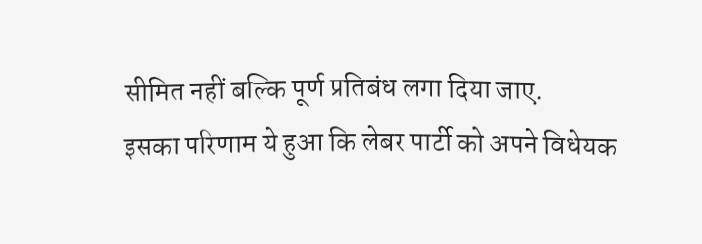सीमित नहीं बल्कि पूर्ण प्रतिबंध लगा दिया जाए.
इसका परिणाम ये हुआ कि लेबर पार्टी को अपने विधेयक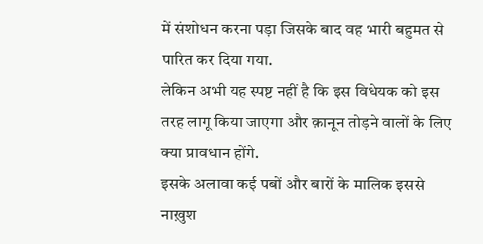में संशोधन करना पड़ा जिसके बाद वह भारी बहुमत से पारित कर दिया गया.
लेकिन अभी यह स्पष्ट नहीं है कि इस विधेयक को इस तरह लागू किया जाएगा और क़ानून तोड़ने वालों के लिए क्या प्रावधान होंगे.
इसके अलावा कई पबों और बारों के मालिक इससे नाख़ुश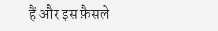हैं और इस फ़ैसले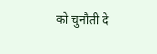को चुनौती दे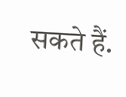सकते हैं.